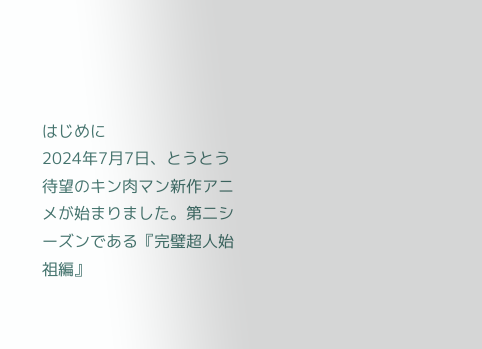はじめに
2024年7月7日、とうとう待望のキン肉マン新作アニメが始まりました。第二シーズンである『完璧超人始祖編』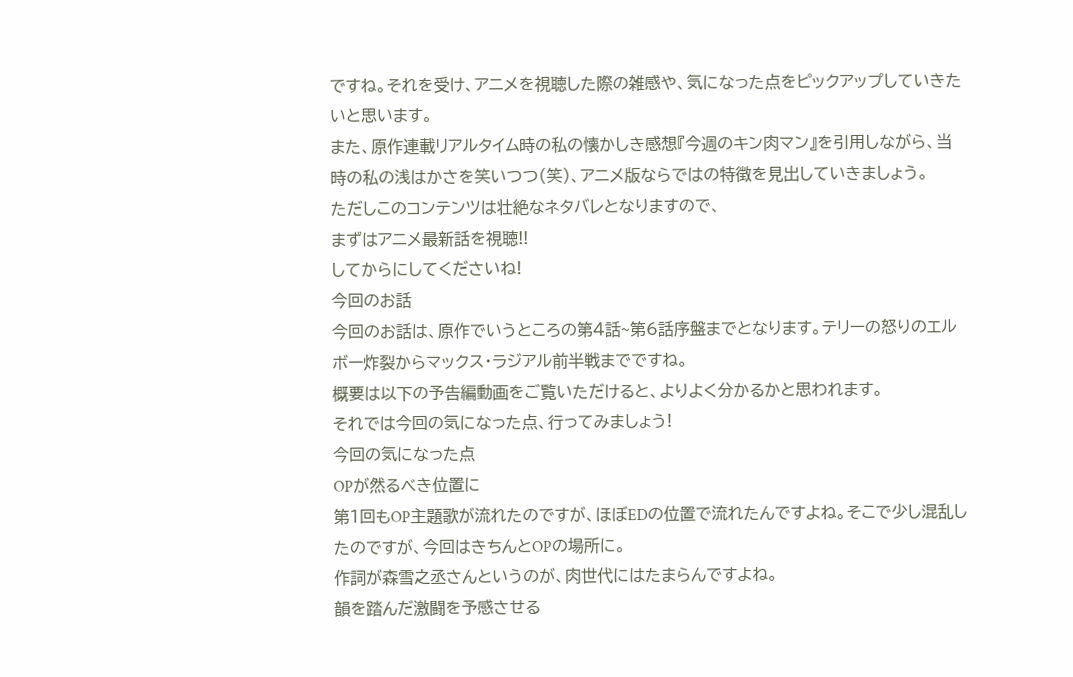ですね。それを受け、アニメを視聴した際の雑感や、気になった点をピックアップしていきたいと思います。
また、原作連載リアルタイム時の私の懐かしき感想『今週のキン肉マン』を引用しながら、当時の私の浅はかさを笑いつつ(笑)、アニメ版ならではの特徴を見出していきましょう。
ただしこのコンテンツは壮絶なネタバレとなりますので、
まずはアニメ最新話を視聴!!
してからにしてくださいね!
今回のお話
今回のお話は、原作でいうところの第4話~第6話序盤までとなります。テリーの怒りのエルボー炸裂からマックス・ラジアル前半戦までですね。
概要は以下の予告編動画をご覧いただけると、よりよく分かるかと思われます。
それでは今回の気になった点、行ってみましょう!
今回の気になった点
OPが然るべき位置に
第1回もOP主題歌が流れたのですが、ほぼEDの位置で流れたんですよね。そこで少し混乱したのですが、今回はきちんとOPの場所に。
作詞が森雪之丞さんというのが、肉世代にはたまらんですよね。
韻を踏んだ激闘を予感させる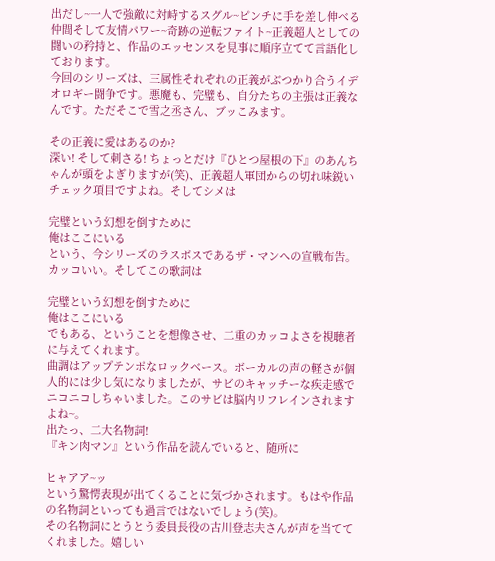出だし~一人で強敵に対峙するスグル~ピンチに手を差し伸べる仲間そして友情パワー~奇跡の逆転ファイト~正義超人としての闘いの矜持と、作品のエッセンスを見事に順序立てて言語化しております。
今回のシリーズは、三属性それぞれの正義がぶつかり合うイデオロギー闘争です。悪魔も、完璧も、自分たちの主張は正義なんです。ただそこで雪之丞さん、ブッこみます。

その正義に愛はあるのか?
深い! そして刺さる! ちょっとだけ『ひとつ屋根の下』のあんちゃんが頭をよぎりますが(笑)、正義超人軍団からの切れ味鋭いチェック項目ですよね。そしてシメは

完璧という幻想を倒すために
俺はここにいる
という、今シリーズのラスボスであるザ・マンへの宣戦布告。カッコいい。そしてこの歌詞は

完璧という幻想を倒すために
俺はここにいる
でもある、ということを想像させ、二重のカッコよさを視聴者に与えてくれます。
曲調はアップテンポなロックベース。ボーカルの声の軽さが個人的には少し気になりましたが、サビのキャッチーな疾走感でニコニコしちゃいました。このサビは脳内リフレインされますよね~。
出たっ、二大名物詞!
『キン肉マン』という作品を読んでいると、随所に

ヒャアア~ッ
という驚愕表現が出てくることに気づかされます。もはや作品の名物詞といっても過言ではないでしょう(笑)。
その名物詞にとうとう委員長役の古川登志夫さんが声を当ててくれました。嬉しい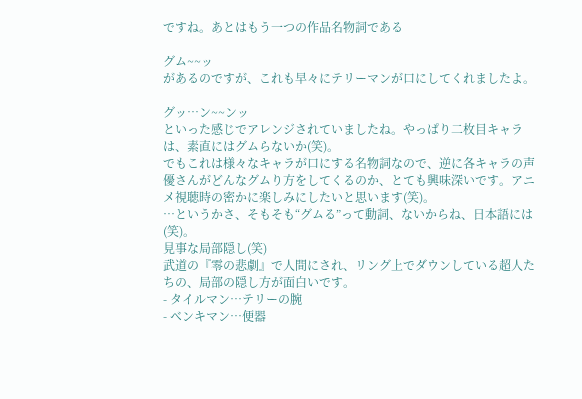ですね。あとはもう一つの作品名物詞である

グム~~ッ
があるのですが、これも早々にテリーマンが口にしてくれましたよ。

グッ…ン~~ンッ
といった感じでアレンジされていましたね。やっぱり二枚目キャラは、素直にはグムらないか(笑)。
でもこれは様々なキャラが口にする名物詞なので、逆に各キャラの声優さんがどんなグムり方をしてくるのか、とても興味深いです。アニメ視聴時の密かに楽しみにしたいと思います(笑)。
…というかさ、そもそも“グムる”って動詞、ないからね、日本語には(笑)。
見事な局部隠し(笑)
武道の『零の悲劇』で人間にされ、リング上でダウンしている超人たちの、局部の隠し方が面白いです。
- タイルマン…テリーの腕
- ベンキマン…便器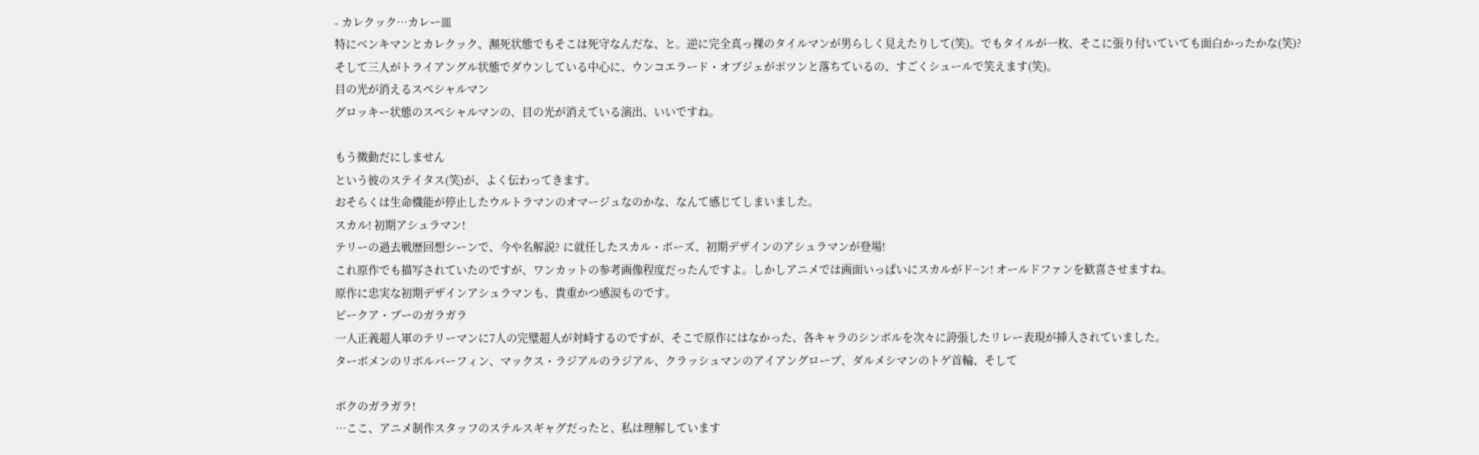- カレクック…カレー皿
特にベンキマンとカレクック、瀕死状態でもそこは死守なんだな、と。逆に完全真っ裸のタイルマンが男らしく見えたりして(笑)。でもタイルが一枚、そこに張り付いていても面白かったかな(笑)?
そして三人がトライアングル状態でダウンしている中心に、ウンコエラード・オブジェがポツンと落ちているの、すごくシュールで笑えます(笑)。
目の光が消えるスペシャルマン
グロッキー状態のスペシャルマンの、目の光が消えている演出、いいですね。

もう微動だにしません
という彼のステイタス(笑)が、よく伝わってきます。
おそらくは生命機能が停止したウルトラマンのオマージュなのかな、なんて感じてしまいました。
スカル! 初期アシュラマン!
テリーの過去戦歴回想シーンで、今や名解説? に就任したスカル・ボーズ、初期デザインのアシュラマンが登場!
これ原作でも描写されていたのですが、ワンカットの参考画像程度だったんですよ。しかしアニメでは画面いっぱいにスカルがド~ン! オールドファンを歓喜させますね。
原作に忠実な初期デザインアシュラマンも、貴重かつ感涙ものです。
ピークア・ブーのガラガラ
一人正義超人軍のテリーマンに7人の完璧超人が対峙するのですが、そこで原作にはなかった、各キャラのシンボルを次々に誇張したリレー表現が挿入されていました。
ターボメンのリボルバーフィン、マックス・ラジアルのラジアル、クラッシュマンのアイアングローブ、ダルメシマンのトゲ首輪、そして

ボクのガラガラ!
…ここ、アニメ制作スタッフのステルスギャグだったと、私は理解しています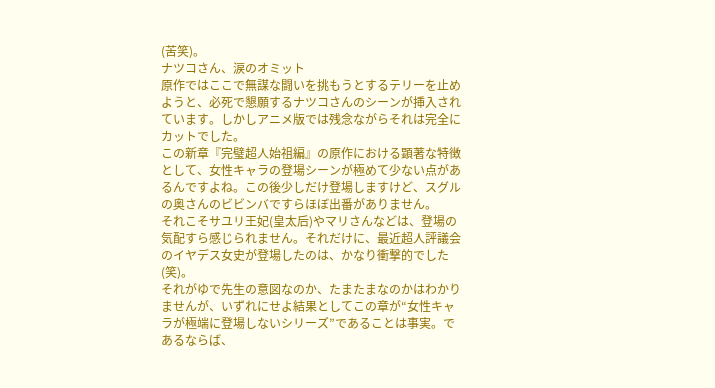(苦笑)。
ナツコさん、涙のオミット
原作ではここで無謀な闘いを挑もうとするテリーを止めようと、必死で懇願するナツコさんのシーンが挿入されています。しかしアニメ版では残念ながらそれは完全にカットでした。
この新章『完璧超人始祖編』の原作における顕著な特徴として、女性キャラの登場シーンが極めて少ない点があるんですよね。この後少しだけ登場しますけど、スグルの奥さんのビビンバですらほぼ出番がありません。
それこそサユリ王妃(皇太后)やマリさんなどは、登場の気配すら感じられません。それだけに、最近超人評議会のイヤデス女史が登場したのは、かなり衝撃的でした(笑)。
それがゆで先生の意図なのか、たまたまなのかはわかりませんが、いずれにせよ結果としてこの章が“女性キャラが極端に登場しないシリーズ”であることは事実。であるならば、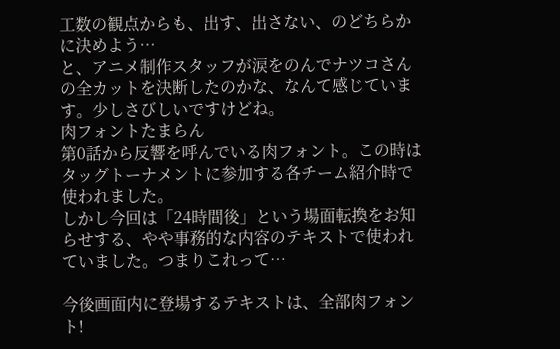工数の観点からも、出す、出さない、のどちらかに決めよう…
と、アニメ制作スタッフが涙をのんでナツコさんの全カットを決断したのかな、なんて感じています。少しさびしいですけどね。
肉フォントたまらん
第0話から反響を呼んでいる肉フォント。この時はタッグトーナメントに参加する各チーム紹介時で使われました。
しかし今回は「24時間後」という場面転換をお知らせする、やや事務的な内容のテキストで使われていました。つまりこれって…

今後画面内に登場するテキストは、全部肉フォント!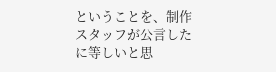ということを、制作スタッフが公言したに等しいと思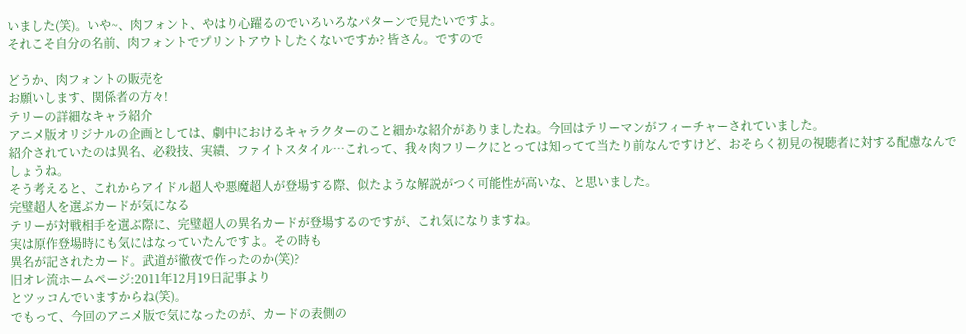いました(笑)。いや~、肉フォント、やはり心躍るのでいろいろなパターンで見たいですよ。
それこそ自分の名前、肉フォントでプリントアウトしたくないですか? 皆さん。ですので

どうか、肉フォントの販売を
お願いします、関係者の方々!
テリーの詳細なキャラ紹介
アニメ版オリジナルの企画としては、劇中におけるキャラクターのこと細かな紹介がありましたね。今回はテリーマンがフィーチャーされていました。
紹介されていたのは異名、必殺技、実績、ファイトスタイル…これって、我々肉フリークにとっては知ってて当たり前なんですけど、おそらく初見の視聴者に対する配慮なんでしょうね。
そう考えると、これからアイドル超人や悪魔超人が登場する際、似たような解説がつく可能性が高いな、と思いました。
完璧超人を選ぶカードが気になる
テリーが対戦相手を選ぶ際に、完璧超人の異名カードが登場するのですが、これ気になりますね。
実は原作登場時にも気にはなっていたんですよ。その時も
異名が記されたカード。武道が徹夜で作ったのか(笑)?
旧オレ流ホームページ:2011年12月19日記事より
とツッコんでいますからね(笑)。
でもって、今回のアニメ版で気になったのが、カードの表側の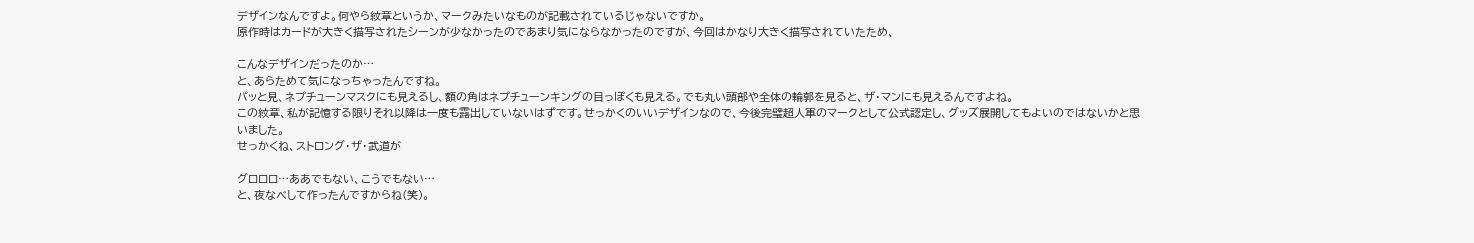デザインなんですよ。何やら紋章というか、マークみたいなものが記載されているじゃないですか。
原作時はカードが大きく描写されたシーンが少なかったのであまり気にならなかったのですが、今回はかなり大きく描写されていたため、

こんなデザインだったのか…
と、あらためて気になっちゃったんですね。
パッと見、ネプチューンマスクにも見えるし、額の角はネプチューンキングの目っぽくも見える。でも丸い頭部や全体の輪郭を見ると、ザ・マンにも見えるんですよね。
この紋章、私が記憶する限りそれ以降は一度も露出していないはずです。せっかくのいいデザインなので、今後完璧超人軍のマークとして公式認定し、グッズ展開してもよいのではないかと思いました。
せっかくね、ストロング・ザ・武道が

グロロロ…ああでもない、こうでもない…
と、夜なべして作ったんですからね(笑)。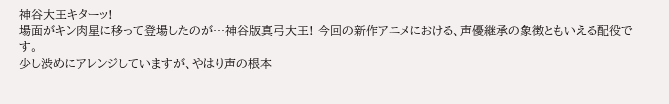神谷大王キターッ!
場面がキン肉星に移って登場したのが…神谷版真弓大王! 今回の新作アニメにおける、声優継承の象徴ともいえる配役です。
少し渋めにアレンジしていますが、やはり声の根本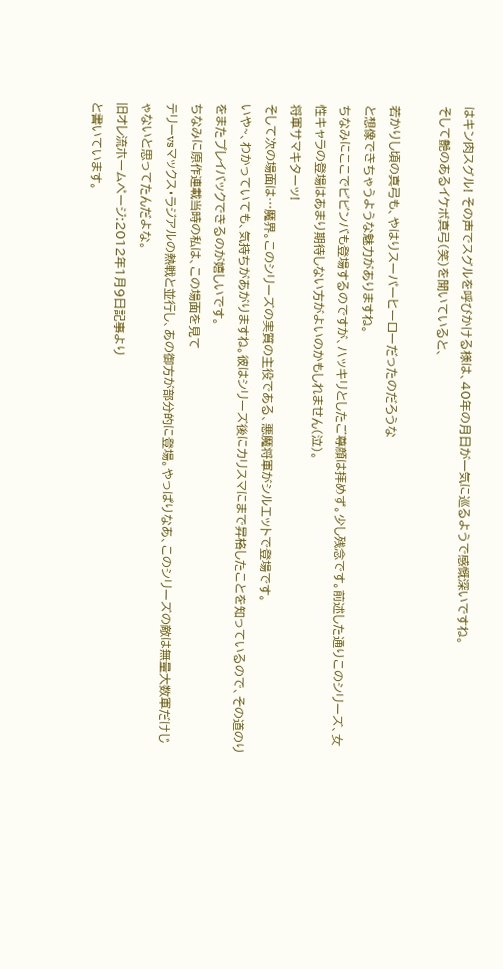はキン肉スグル! その声でスグルを呼びかける様は、40年の月日が一気に巡るようで感慨深いですね。
そして艶のあるイケボ真弓(笑)を聞いていると、

若かりし頃の真弓も、やはりスーパーヒーローだったのだろうな
と想像できちゃうような魅力がありますね。
ちなみにここでビビンバも登場するのですが、ハッキリとしたご尊顔は拝めず。少し残念です。前述した通りこのシリーズ、女性キャラの登場はあまり期待しない方がよいのかもしれません(泣)。
将軍サマキターッ!
そして次の場面は…魔界。このシリーズの実質の主役である、悪魔将軍がシルエットで登場です。
いや~、わかっていても、気持ちがあがりますね。彼はシリーズ後にカリスマにまで昇格したことを知っているので、その道のりをまたプレイバックできるのが嬉しいです。
ちなみに原作連載当時の私は、この場面を見て
テリーvsマックス・ラジアルの熱戦と並行し、あの御方が部分的に登場。やっぱりなあ、このシリーズの敵は無量大数軍だけじゃないと思ってたんだよな。
旧オレ流ホームページ:2012年1月9日記事より
と書いています。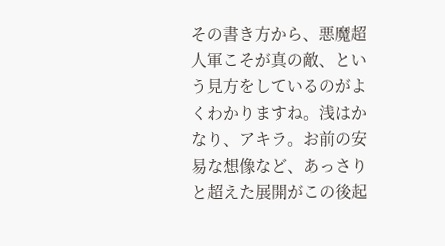その書き方から、悪魔超人軍こそが真の敵、という見方をしているのがよくわかりますね。浅はかなり、アキラ。お前の安易な想像など、あっさりと超えた展開がこの後起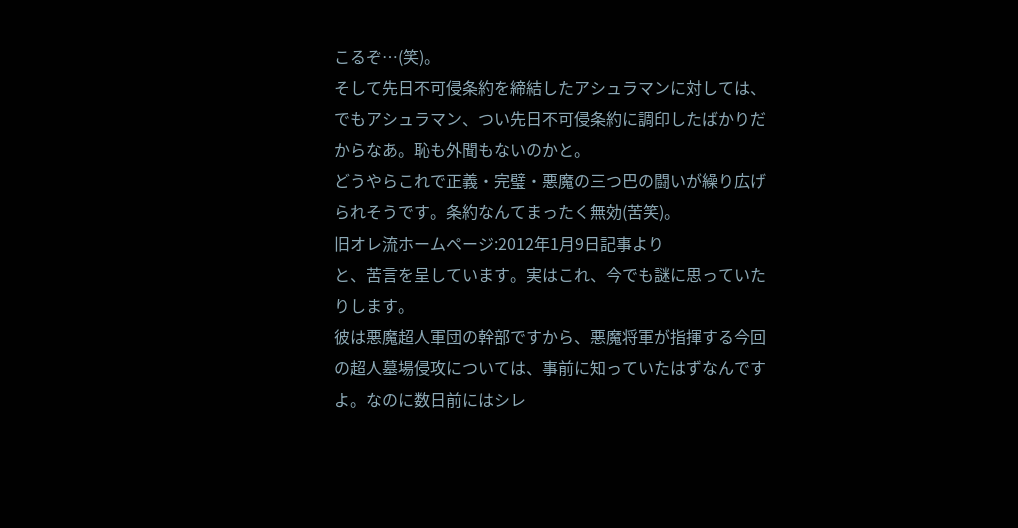こるぞ…(笑)。
そして先日不可侵条約を締結したアシュラマンに対しては、
でもアシュラマン、つい先日不可侵条約に調印したばかりだからなあ。恥も外聞もないのかと。
どうやらこれで正義・完璧・悪魔の三つ巴の闘いが繰り広げられそうです。条約なんてまったく無効(苦笑)。
旧オレ流ホームページ:2012年1月9日記事より
と、苦言を呈しています。実はこれ、今でも謎に思っていたりします。
彼は悪魔超人軍団の幹部ですから、悪魔将軍が指揮する今回の超人墓場侵攻については、事前に知っていたはずなんですよ。なのに数日前にはシレ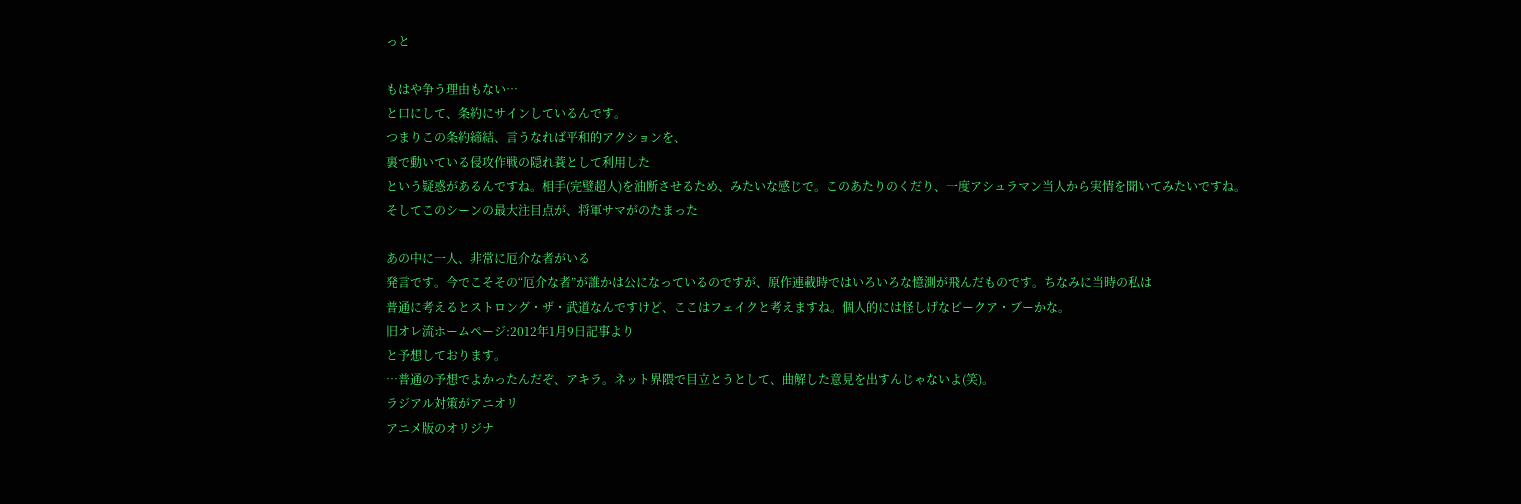っと

もはや争う理由もない…
と口にして、条約にサインしているんです。
つまりこの条約締結、言うなれば平和的アクションを、
裏で動いている侵攻作戦の隠れ蓑として利用した
という疑惑があるんですね。相手(完璧超人)を油断させるため、みたいな感じで。このあたりのくだり、一度アシュラマン当人から実情を聞いてみたいですね。
そしてこのシーンの最大注目点が、将軍サマがのたまった

あの中に一人、非常に厄介な者がいる
発言です。今でこそその“厄介な者”が誰かは公になっているのですが、原作連載時ではいろいろな憶測が飛んだものです。ちなみに当時の私は
普通に考えるとストロング・ザ・武道なんですけど、ここはフェイクと考えますね。個人的には怪しげなピークア・ブーかな。
旧オレ流ホームページ:2012年1月9日記事より
と予想しております。
…普通の予想でよかったんだぞ、アキラ。ネット界隈で目立とうとして、曲解した意見を出すんじゃないよ(笑)。
ラジアル対策がアニオリ
アニメ版のオリジナ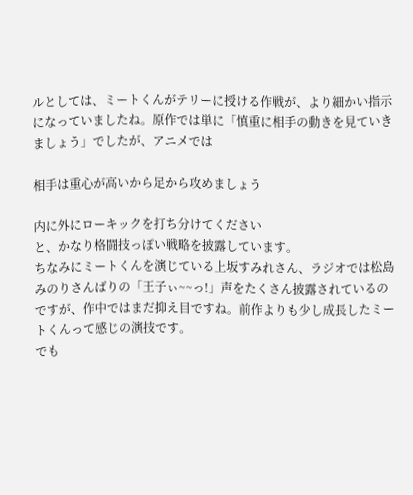ルとしては、ミートくんがテリーに授ける作戦が、より細かい指示になっていましたね。原作では単に「慎重に相手の動きを見ていきましょう」でしたが、アニメでは

相手は重心が高いから足から攻めましょう

内に外にローキックを打ち分けてください
と、かなり格闘技っぽい戦略を披露しています。
ちなみにミートくんを演じている上坂すみれさん、ラジオでは松島みのりさんばりの「王子ぃ~~っ!」声をたくさん披露されているのですが、作中ではまだ抑え目ですね。前作よりも少し成長したミートくんって感じの演技です。
でも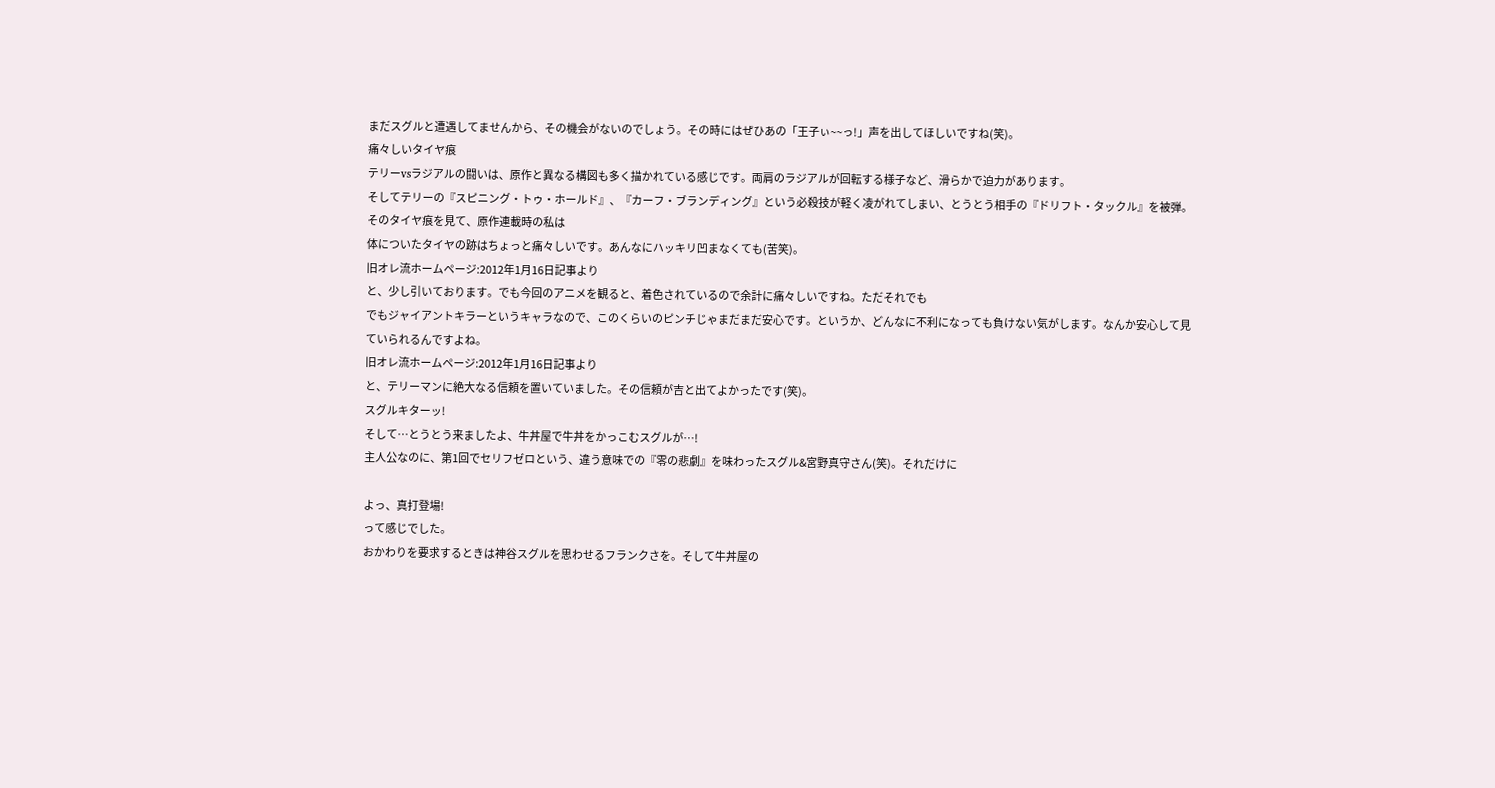まだスグルと遭遇してませんから、その機会がないのでしょう。その時にはぜひあの「王子ぃ~~っ!」声を出してほしいですね(笑)。
痛々しいタイヤ痕
テリーvsラジアルの闘いは、原作と異なる構図も多く描かれている感じです。両肩のラジアルが回転する様子など、滑らかで迫力があります。
そしてテリーの『スピニング・トゥ・ホールド』、『カーフ・ブランディング』という必殺技が軽く凌がれてしまい、とうとう相手の『ドリフト・タックル』を被弾。そのタイヤ痕を見て、原作連載時の私は
体についたタイヤの跡はちょっと痛々しいです。あんなにハッキリ凹まなくても(苦笑)。
旧オレ流ホームページ:2012年1月16日記事より
と、少し引いております。でも今回のアニメを観ると、着色されているので余計に痛々しいですね。ただそれでも
でもジャイアントキラーというキャラなので、このくらいのピンチじゃまだまだ安心です。というか、どんなに不利になっても負けない気がします。なんか安心して見ていられるんですよね。
旧オレ流ホームページ:2012年1月16日記事より
と、テリーマンに絶大なる信頼を置いていました。その信頼が吉と出てよかったです(笑)。
スグルキターッ!
そして…とうとう来ましたよ、牛丼屋で牛丼をかっこむスグルが…!
主人公なのに、第1回でセリフゼロという、違う意味での『零の悲劇』を味わったスグル&宮野真守さん(笑)。それだけに

よっ、真打登場!
って感じでした。
おかわりを要求するときは神谷スグルを思わせるフランクさを。そして牛丼屋の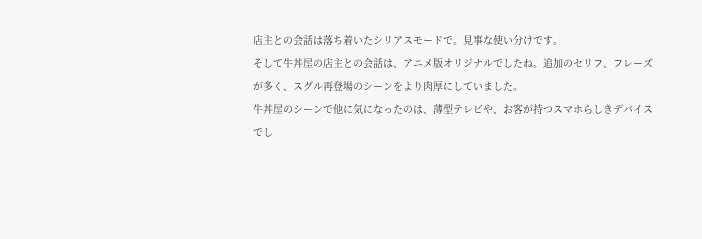店主との会話は落ち着いたシリアスモードで。見事な使い分けです。
そして牛丼屋の店主との会話は、アニメ版オリジナルでしたね。追加のセリフ、フレーズが多く、スグル再登場のシーンをより肉厚にしていました。
牛丼屋のシーンで他に気になったのは、薄型テレビや、お客が持つスマホらしきデバイスでし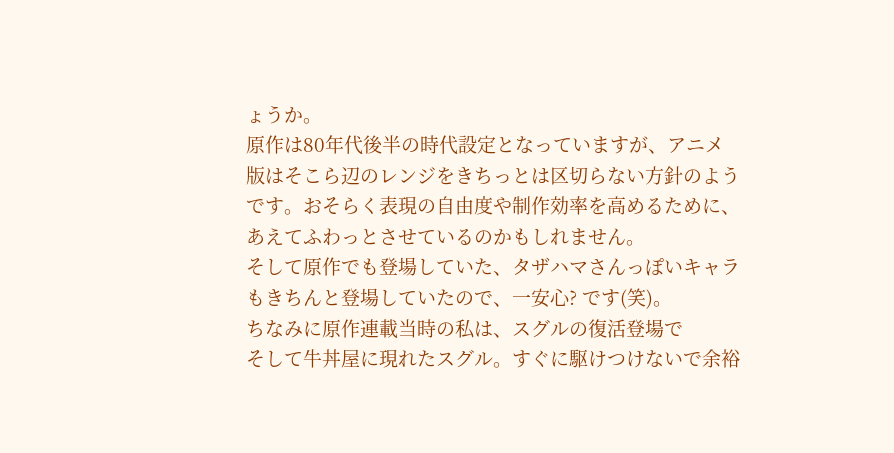ょうか。
原作は80年代後半の時代設定となっていますが、アニメ版はそこら辺のレンジをきちっとは区切らない方針のようです。おそらく表現の自由度や制作効率を高めるために、あえてふわっとさせているのかもしれません。
そして原作でも登場していた、タザハマさんっぽいキャラもきちんと登場していたので、一安心? です(笑)。
ちなみに原作連載当時の私は、スグルの復活登場で
そして牛丼屋に現れたスグル。すぐに駆けつけないで余裕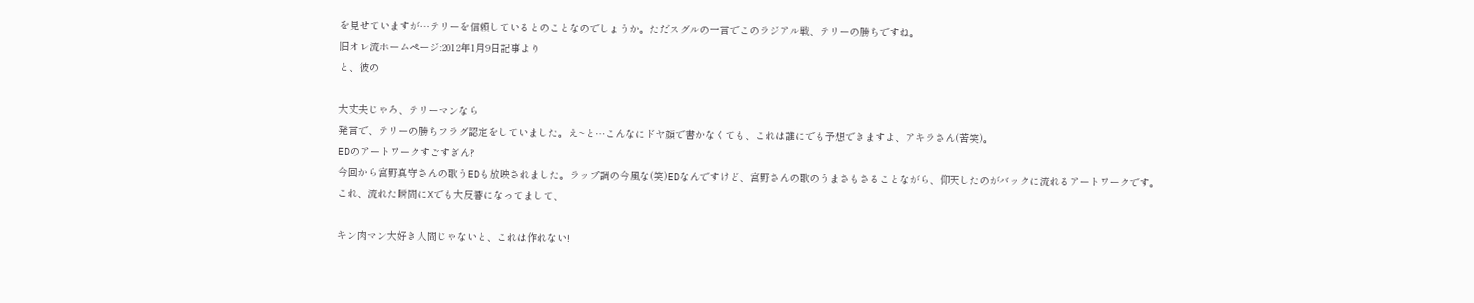を見せていますが…テリーを信頼しているとのことなのでしょうか。ただスグルの一言でこのラジアル戦、テリーの勝ちですね。
旧オレ流ホームページ:2012年1月9日記事より
と、彼の

大丈夫じゃろ、テリーマンなら
発言で、テリーの勝ちフラグ認定をしていました。え~と…こんなにドヤ顔で書かなくても、これは誰にでも予想できますよ、アキラさん(苦笑)。
EDのアートワークすごすぎん?
今回から宮野真守さんの歌うEDも放映されました。ラップ調の今風な(笑)EDなんですけど、宮野さんの歌のうまさもさることながら、仰天したのがバックに流れるアートワークです。
これ、流れた瞬間にXでも大反響になってまして、

キン肉マン大好き人間じゃないと、これは作れない!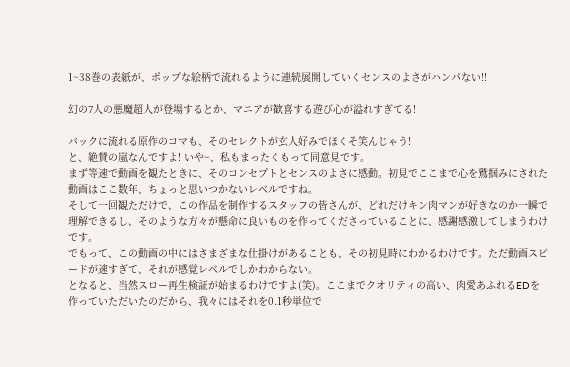1~38巻の表紙が、ポップな絵柄で流れるように連続展開していくセンスのよさがハンパない!!

幻の7人の悪魔超人が登場するとか、マニアが歓喜する遊び心が溢れすぎてる!

バックに流れる原作のコマも、そのセレクトが玄人好みでほくそ笑んじゃう!
と、絶賛の嵐なんですよ! いや~、私もまったくもって同意見です。
まず等速で動画を観たときに、そのコンセプトとセンスのよさに感動。初見でここまで心を鷲掴みにされた動画はここ数年、ちょっと思いつかないレベルですね。
そして一回観ただけで、この作品を制作するスタッフの皆さんが、どれだけキン肉マンが好きなのか一瞬で理解できるし、そのような方々が懸命に良いものを作ってくださっていることに、感謝感激してしまうわけです。
でもって、この動画の中にはさまざまな仕掛けがあることも、その初見時にわかるわけです。ただ動画スピードが速すぎて、それが感覚レベルでしかわからない。
となると、当然スロー再生検証が始まるわけですよ(笑)。ここまでクオリティの高い、肉愛あふれるEDを作っていただいたのだから、我々にはそれを0.1秒単位で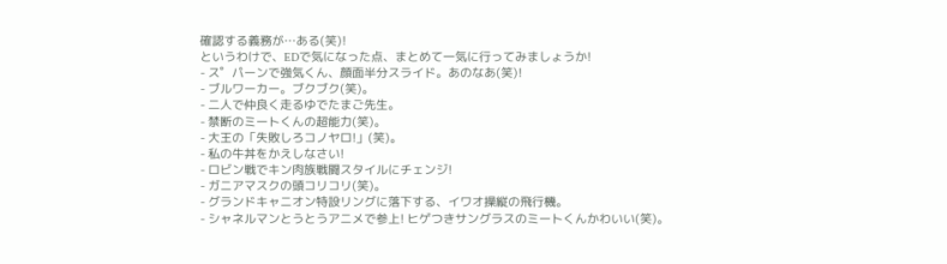確認する義務が…ある(笑)!
というわけで、EDで気になった点、まとめて一気に行ってみましょうか!
- ス゜パーンで強気くん、顔面半分スライド。あのなあ(笑)!
- ブルワーカー。ブクブク(笑)。
- 二人で仲良く走るゆでたまご先生。
- 禁断のミートくんの超能力(笑)。
- 大王の「失敗しろコノヤロ!」(笑)。
- 私の牛丼をかえしなさい!
- ロビン戦でキン肉族戦闘スタイルにチェンジ!
- ガニアマスクの頭コリコリ(笑)。
- グランドキャニオン特設リングに落下する、イワオ操縦の飛行機。
- シャネルマンとうとうアニメで参上! ヒゲつきサングラスのミートくんかわいい(笑)。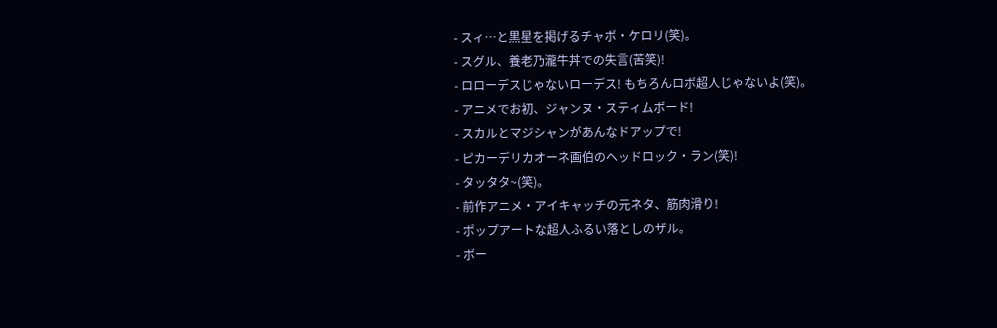- スィ…と黒星を掲げるチャボ・ケロリ(笑)。
- スグル、養老乃瀧牛丼での失言(苦笑)!
- ロローデスじゃないローデス! もちろんロボ超人じゃないよ(笑)。
- アニメでお初、ジャンヌ・スティムボード!
- スカルとマジシャンがあんなドアップで!
- ピカーデリカオーネ画伯のヘッドロック・ラン(笑)!
- タッタタ~(笑)。
- 前作アニメ・アイキャッチの元ネタ、筋肉滑り!
- ポップアートな超人ふるい落としのザル。
- ボー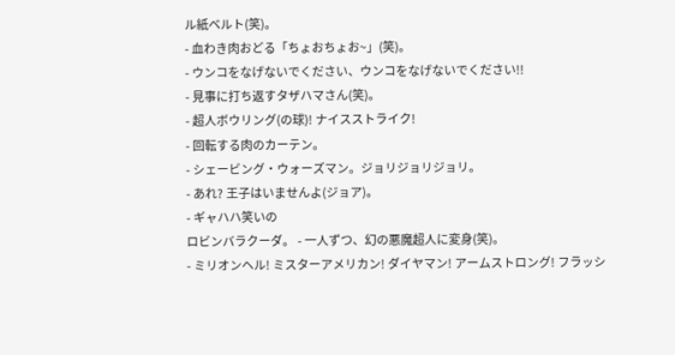ル紙ベルト(笑)。
- 血わき肉おどる「ちょおちょお~」(笑)。
- ウンコをなげないでください、ウンコをなげないでください!!
- 見事に打ち返すタザハマさん(笑)。
- 超人ボウリング(の球)! ナイスストライク!
- 回転する肉のカーテン。
- シェービング・ウォーズマン。ジョリジョリジョリ。
- あれ? 王子はいませんよ(ジョア)。
- ギャハハ笑いの
ロビンバラクーダ。 - 一人ずつ、幻の悪魔超人に変身(笑)。
- ミリオンヘル! ミスターアメリカン! ダイヤマン! アームストロング! フラッシ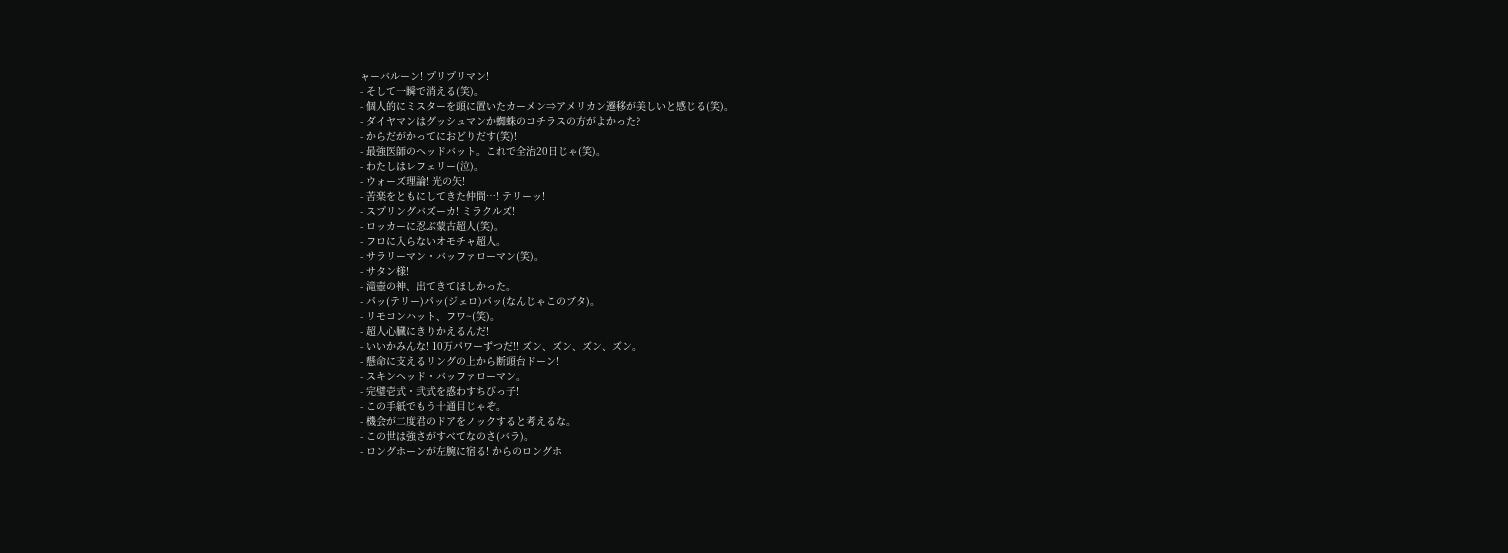ャーバルーン! プリプリマン!
- そして一瞬で消える(笑)。
- 個人的にミスターを頭に置いたカーメン⇒アメリカン遷移が美しいと感じる(笑)。
- ダイヤマンはグッシュマンか蜘蛛のコチラスの方がよかった?
- からだがかってにおどりだす(笑)!
- 最強医師のヘッドバット。これで全治20日じゃ(笑)。
- わたしはレフェリー(泣)。
- ウォーズ理論! 光の矢!
- 苦楽をともにしてきた仲間…! テリーッ!
- スプリングバズーカ! ミラクルズ!
- ロッカーに忍ぶ蒙古超人(笑)。
- フロに入らないオモチャ超人。
- サラリーマン・バッファローマン(笑)。
- サタン様!
- 滝壺の神、出てきてほしかった。
- パッ(テリー)パッ(ジェロ)パッ(なんじゃこのブタ)。
- リモコンハット、フワ~(笑)。
- 超人心臓にきりかえるんだ!
- いいかみんな! 10万パワーずつだ!! ズン、ズン、ズン、ズン。
- 懸命に支えるリングの上から断頭台ドーン!
- スキンヘッド・バッファローマン。
- 完璧壱式・弐式を惑わすちびっ子!
- この手紙でもう十通目じゃぞ。
- 機会が二度君のドアをノックすると考えるな。
- この世は強さがすべてなのさ(バラ)。
- ロングホーンが左腕に宿る! からのロングホ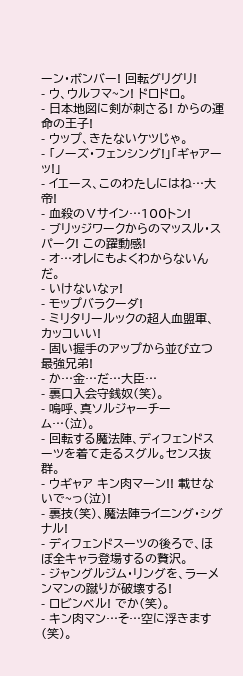ーン・ボンバー! 回転グリグリ!
- ウ、ウルフマ~ン! ドロドロ。
- 日本地図に剣が刺さる! からの運命の王子!
- ウップ、きたないケツじゃ。
- 「ノーズ・フェンシング!」「ギャアーッ!」
- イエース、このわたしにはね…大帝!
- 血殺のⅤサイン…100トン!
- ブリッジワークからのマッスル・スパーク! この躍動感!
- オ…オレにもよくわからないんだ。
- いけないなァ!
- モップバラクーダ!
- ミリタリールックの超人血盟軍、カッコいい!
- 固い握手のアップから並び立つ最強兄弟!
- か…金…だ…大臣…
- 裏口入会守銭奴(笑)。
- 嗚呼、真ソルジャーチーム…(泣)。
- 回転する魔法陣、ディフェンドスーツを着て走るスグル。センス抜群。
- ウギャア キン肉マーン!! 載せないで~っ(泣)!
- 裏技(笑)、魔法陣ライニング・シグナル!
- ディフェンドスーツの後ろで、ほぼ全キャラ登場するの贅沢。
- ジャングルジム・リングを、ラーメンマンの蹴りが破壊する!
- ロビンベル! でか(笑)。
- キン肉マン…そ…空に浮きます(笑)。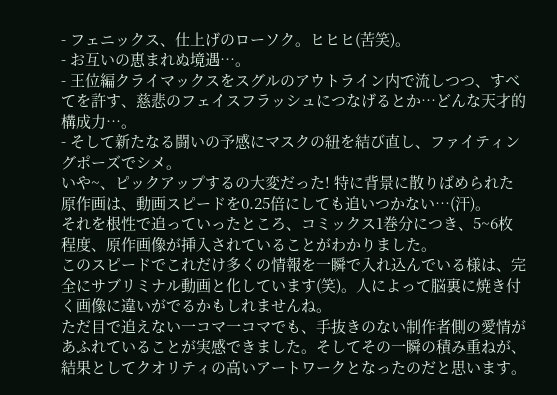- フェニックス、仕上げのローソク。ヒヒヒ(苦笑)。
- お互いの恵まれぬ境遇…。
- 王位編クライマックスをスグルのアウトライン内で流しつつ、すべてを許す、慈悲のフェイスフラッシュにつなげるとか…どんな天才的構成力…。
- そして新たなる闘いの予感にマスクの紐を結び直し、ファイティングポーズでシメ。
いや~、ピックアップするの大変だった! 特に背景に散りばめられた原作画は、動画スピードを0.25倍にしても追いつかない…(汗)。
それを根性で追っていったところ、コミックス1巻分につき、5~6枚程度、原作画像が挿入されていることがわかりました。
このスピードでこれだけ多くの情報を一瞬で入れ込んでいる様は、完全にサブリミナル動画と化しています(笑)。人によって脳裏に焼き付く画像に違いがでるかもしれませんね。
ただ目で追えない一コマ一コマでも、手抜きのない制作者側の愛情があふれていることが実感できました。そしてその一瞬の積み重ねが、結果としてクオリティの高いアートワークとなったのだと思います。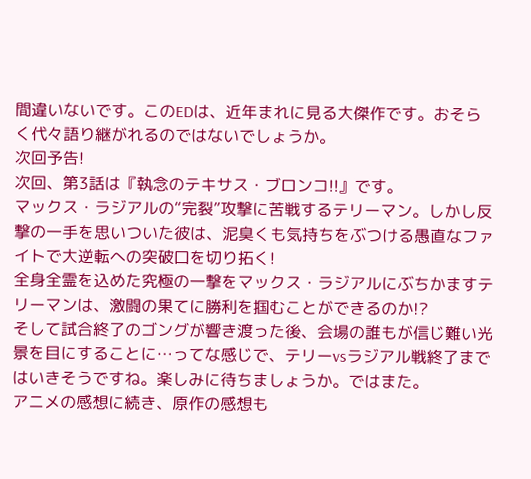間違いないです。このEDは、近年まれに見る大傑作です。おそらく代々語り継がれるのではないでしょうか。
次回予告!
次回、第3話は『執念のテキサス・ブロンコ!!』です。
マックス・ラジアルの“完裂”攻撃に苦戦するテリーマン。しかし反撃の一手を思いついた彼は、泥臭くも気持ちをぶつける愚直なファイトで大逆転への突破口を切り拓く!
全身全霊を込めた究極の一撃をマックス・ラジアルにぶちかますテリーマンは、激闘の果てに勝利を掴むことができるのか!?
そして試合終了のゴングが響き渡った後、会場の誰もが信じ難い光景を目にすることに…ってな感じで、テリーvsラジアル戦終了まではいきそうですね。楽しみに待ちましょうか。ではまた。
アニメの感想に続き、原作の感想も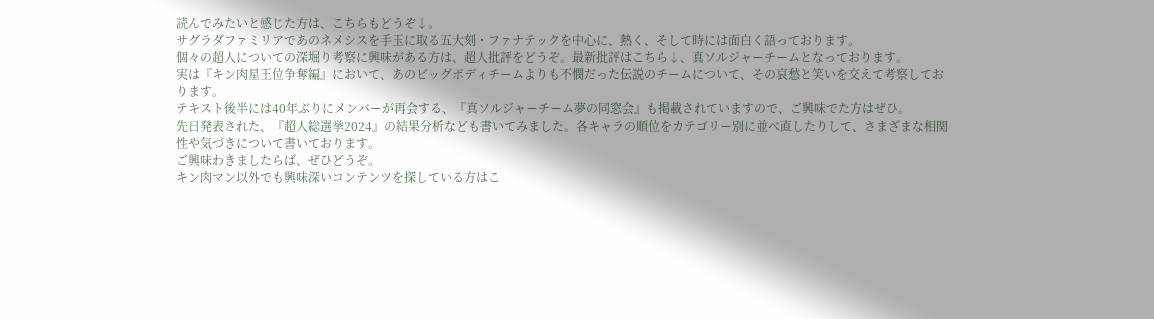読んでみたいと感じた方は、こちらもどうぞ↓。
サグラダファミリアであのネメシスを手玉に取る五大刻・ファナテックを中心に、熱く、そして時には面白く語っております。
個々の超人についての深堀り考察に興味がある方は、超人批評をどうぞ。最新批評はこちら↓、真ソルジャーチームとなっております。
実は『キン肉星王位争奪編』において、あのビッグボディチームよりも不憫だった伝説のチームについて、その哀愁と笑いを交えて考察しております。
テキスト後半には40年ぶりにメンバーが再会する、『真ソルジャーチーム夢の同窓会』も掲載されていますので、ご興味でた方はぜひ。
先日発表された、『超人総選挙2024』の結果分析なども書いてみました。各キャラの順位をカテゴリー別に並べ直したりして、さまざまな相関性や気づきについて書いております。
ご興味わきましたらば、ぜひどうぞ。
キン肉マン以外でも興味深いコンテンツを探している方はこ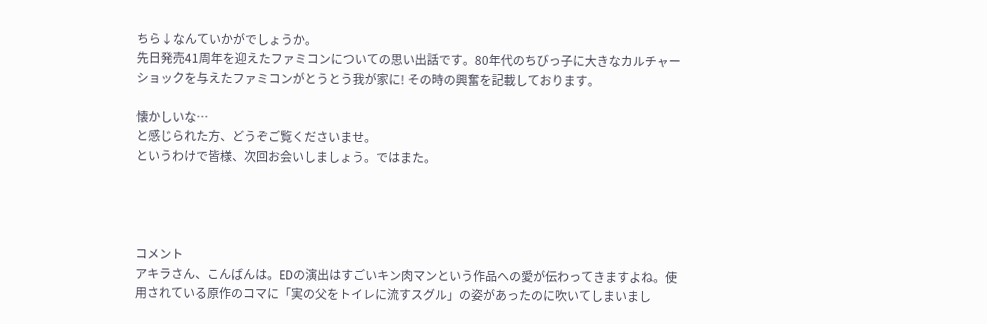ちら↓なんていかがでしょうか。
先日発売41周年を迎えたファミコンについての思い出話です。80年代のちびっ子に大きなカルチャーショックを与えたファミコンがとうとう我が家に! その時の興奮を記載しております。

懐かしいな…
と感じられた方、どうぞご覧くださいませ。
というわけで皆様、次回お会いしましょう。ではまた。




コメント
アキラさん、こんばんは。EDの演出はすごいキン肉マンという作品への愛が伝わってきますよね。使用されている原作のコマに「実の父をトイレに流すスグル」の姿があったのに吹いてしまいまし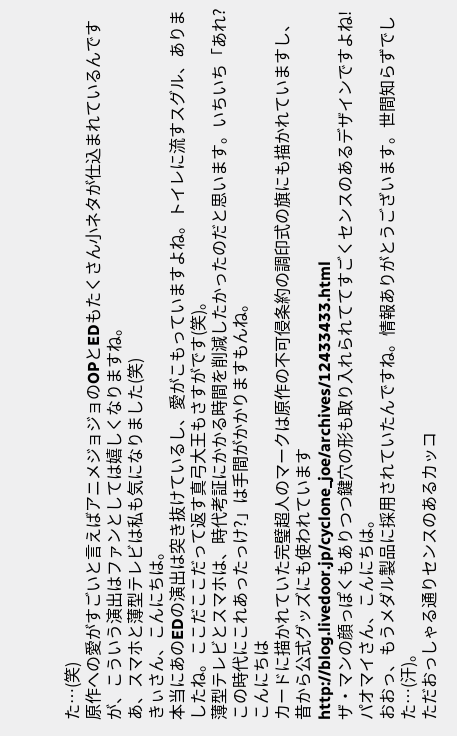た…(笑)
原作への愛がすごいと言えばアニメジョジョのOPとEDもたくさん小ネタが仕込まれているんですが、こういう演出はファンとしては嬉しくなりますね。
あ、スマホと薄型テレビは私も気になりました(笑)
きぃさん、こんにちは。
本当にあのEDの演出は突き抜けているし、愛がこもっていますよね。トイレに流すスグル、ありましたね。ここだここだって返す真弓大王もさすがです(笑)。
薄型テレビとスマホは、時代考証にかかる時間を削減したかったのだと思います。いちいち「あれ? この時代にこれあったっけ?」は手間がかかりますもんね。
こんにちは
カードに描かれていた完璧超人のマークは原作の不可侵条約の調印式の旗にも描かれていますし、昔から公式グッズにも使われています
http://blog.livedoor.jp/cyclone_joe/archives/12433433.html
ザ・マンの顔っぽくもありつつ鍵穴の形も取り入れられててすごくセンスのあるデザインですよね!
パオマイさん、こんにちは。
おおっ、もうメダル製品に採用されていたんですね。情報ありがとうございます。世間知らずでした…(汗)。
ただおっしゃる通りセンスのあるカッコ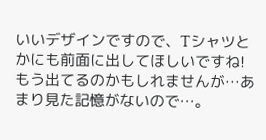いいデザインですので、Tシャツとかにも前面に出してほしいですね! もう出てるのかもしれませんが…あまり見た記憶がないので…。